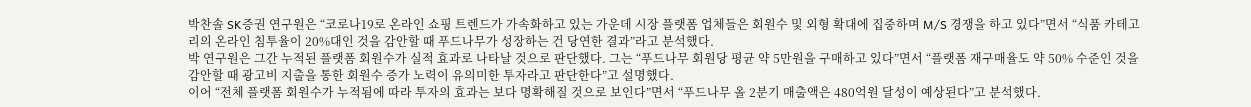박찬솔 SK증권 연구원은 “코로나19로 온라인 쇼핑 트렌드가 가속화하고 있는 가운데 시장 플랫폼 업체들은 회원수 및 외형 확대에 집중하며 M/S 경쟁을 하고 있다”면서 “식품 카테고리의 온라인 침투율이 20%대인 것을 감안할 때 푸드나무가 성장하는 건 당연한 결과”라고 분석했다.
박 연구원은 그간 누적된 플랫폼 회원수가 실적 효과로 나타날 것으로 판단했다. 그는 “푸드나무 회원당 평균 약 5만원을 구매하고 있다”면서 “플랫폼 재구매율도 약 50% 수준인 것을 감안할 때 광고비 지출을 통한 회원수 증가 노력이 유의미한 투자라고 판단한다”고 설명했다.
이어 “전체 플랫폼 회원수가 누적됨에 따라 투자의 효과는 보다 명확해질 것으로 보인다”면서 “푸드나무 올 2분기 매출액은 480억원 달성이 예상된다”고 분석했다.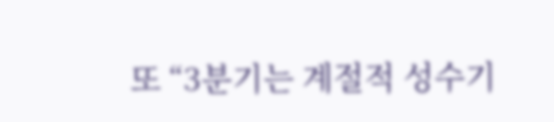또 “3분기는 계절적 성수기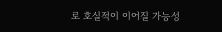로 호실적이 이어질 가능성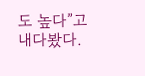도 높다”고 내다봤다.